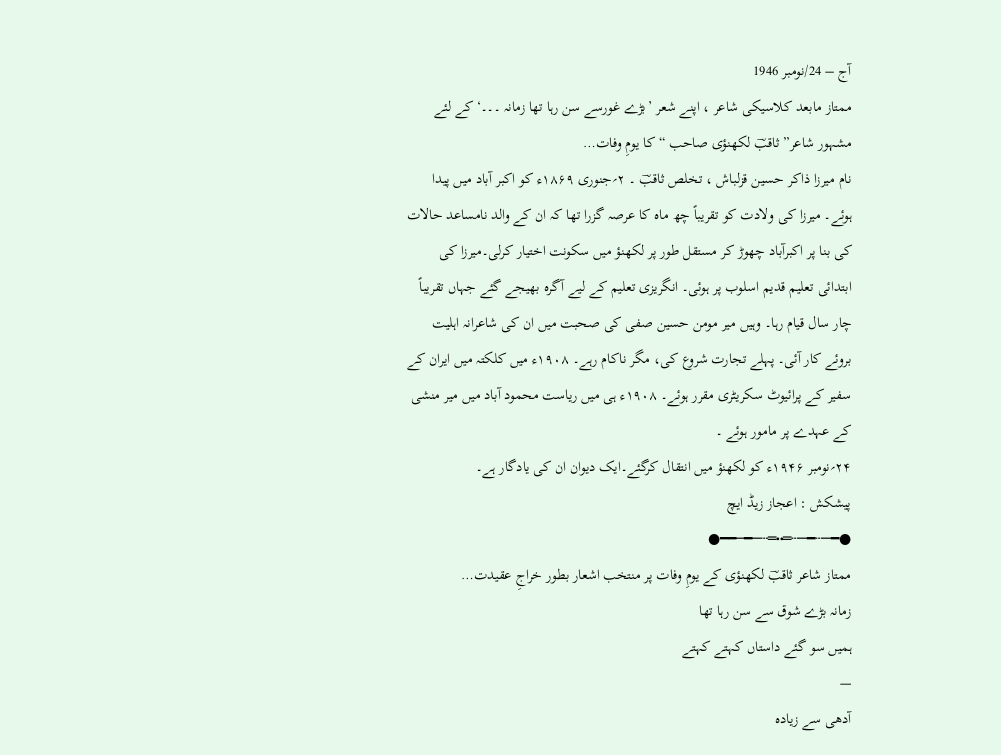آج – 24/نومبر 1946
ممتاز مابعد کلاسیکی شاعر ، اپنے شعر ’بڑے غورسے سن رہا تھا زمانہ ۔۔۔‘ کے لئے مشہور شاعر” ثاقبؔ لکھنؤی صاحب “ کا یومِ وفات…
نام میرزا ذاکر حسین قزلباش ، تخلص ثاقبؔ ۔ ۲؍جنوری ۱۸۶۹ء کو اکبر آباد میں پیدا ہوئے۔ میرزا کی ولادت کو تقریباً چھ ماہ کا عرصہ گزرا تھا کہ ان کے والد نامساعد حالات کی بنا پر اکبرآباد چھوڑ کر مستقل طور پر لکھنؤ میں سکونت اختیار کرلی۔میرزا کی ابتدائی تعلیم قدیم اسلوب پر ہوئی۔ انگریزی تعلیم کے لیے آگرہ بھیجے گئے جہاں تقریباً چار سال قیام رہا۔ وہیں میر مومن حسین صفی کی صحبت میں ان کی شاعرانہ اہلیت بروئے کار آئی۔ پہلے تجارت شروع کی، مگر ناکام رہے۔ ۱۹۰۸ء میں کلکتہ میں ایران کے سفیر کے پرائیوٹ سکریٹری مقرر ہوئے۔ ۱۹۰۸ء ہی میں ریاست محمود آباد میں میر منشی کے عہدے پر مامور ہوئے ۔
۲۴؍نومبر ۱۹۴۶ء کو لکھنؤ میں انتقال کرگئے۔ایک دیوان ان کی یادگار ہے۔
پیشکش : اعجاز زیڈ ایچ
●━─┄━─┄═••═┄─━─━━●
ممتاز شاعر ثاقبؔ لکھنؤی کے یومِ وفات پر منتخب اشعار بطور خراجِ عقیدت…
زمانہ بڑے شوق سے سن رہا تھا
ہمیں سو گئے داستاں کہتے کہتے
—
آدھی سے زیادہ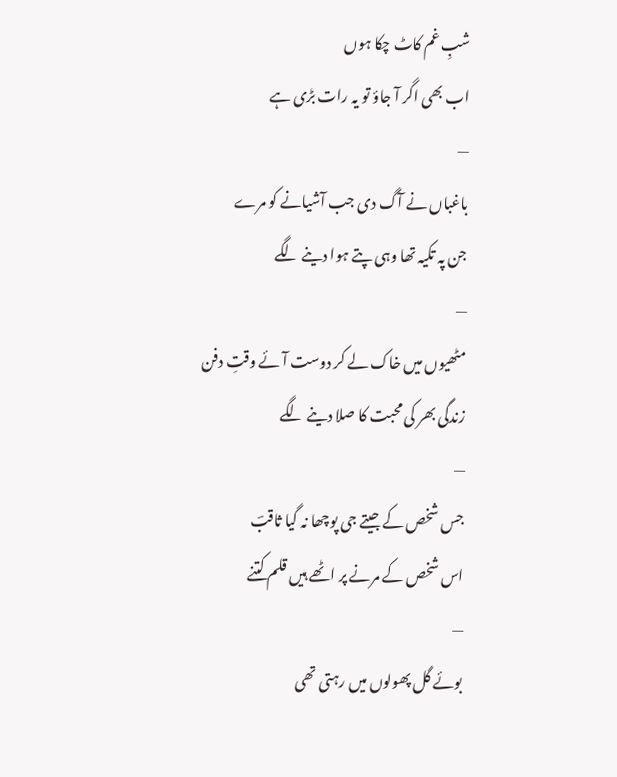شبِ غم کاٹ چکا ہوں
اب بھی اگر آ جاؤ تو یہ رات بڑی ہے
—
باغباں نے آگ دی جب آشیانے کو مرے
جن پہ تکیہ تھا وہی پتے ہوا دینے لگے
—
مٹھیوں میں خاک لے کر دوست آئے وقتِ دفن
زندگی بھر کی محبت کا صلا دینے لگے
—
جس شخص کے جیتے جی پوچھا نہ گیا ثاقبؔ
اس شخص کے مرنے پر اٹھے ہیں قلم کتنے
—
بوئے گل پھولوں میں رہتی تھی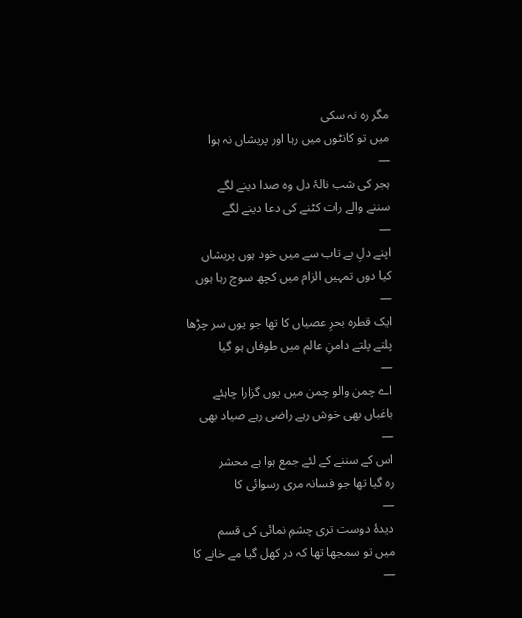مگر رہ نہ سکی
میں تو کانٹوں میں رہا اور پریشاں نہ ہوا
—
ہجر کی شب نالۂ دل وہ صدا دینے لگے
سننے والے رات کٹنے کی دعا دینے لگے
—
اپنے دلِ بے تاب سے میں خود ہوں پریشاں
کیا دوں تمہیں الزام میں کچھ سوچ رہا ہوں
—
ایک قطرہ بحرِ عصیاں کا تھا جو یوں سر چڑھا
پلتے پلتے دامنِ عالم میں طوفاں ہو گیا
—
اے چمن والو چمن میں یوں گزارا چاہئے
باغباں بھی خوش رہے راضی رہے صیاد بھی
—
اس کے سننے کے لئے جمع ہوا ہے محشر
رہ گیا تھا جو فسانہ مری رسوائی کا
—
دیدۂ دوست تری چشمِ نمائی کی قسم
میں تو سمجھا تھا کہ در کھل گیا مے خانے کا
—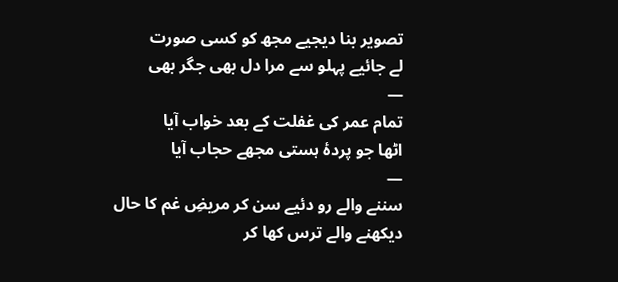تصویر بنا دیجیے مجھ کو کسی صورت
لے جائیے پہلو سے مرا دل بھی جگر بھی
—
تمام عمر کی غفلت کے بعد خواب آیا
اٹھا جو پردۂ ہستی مجھے حجاب آیا
—
سننے والے رو دئیے سن کر مریضِ غم کا حال
دیکھنے والے ترس کھا کر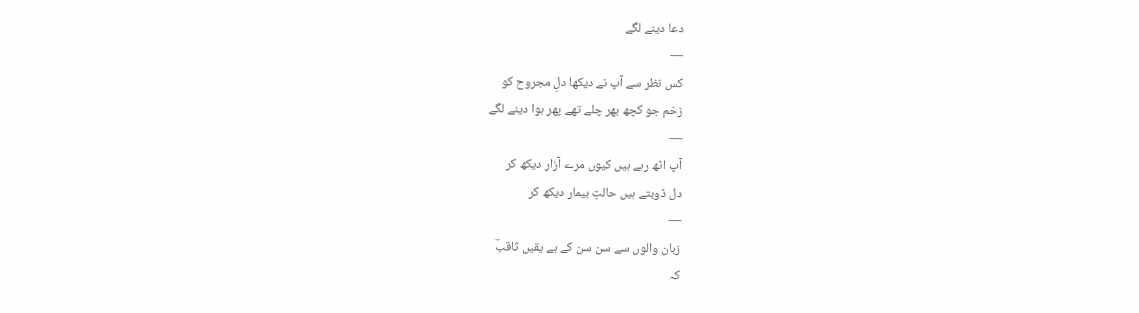دعا دینے لگے
—
کس نظر سے آپ نے دیکھا دلِ مجروح کو
زخم جو کچھ بھر چلے تھے پھر ہوا دینے لگے
—
آپ اٹھ رہے ہیں کیوں مرے آزار دیکھ کر
دل ڈوبتے ہیں حالتِ بیمار دیکھ کر
—
زبان والوں سے سن سن کے ہے یقیں ثاقبؔ
کہ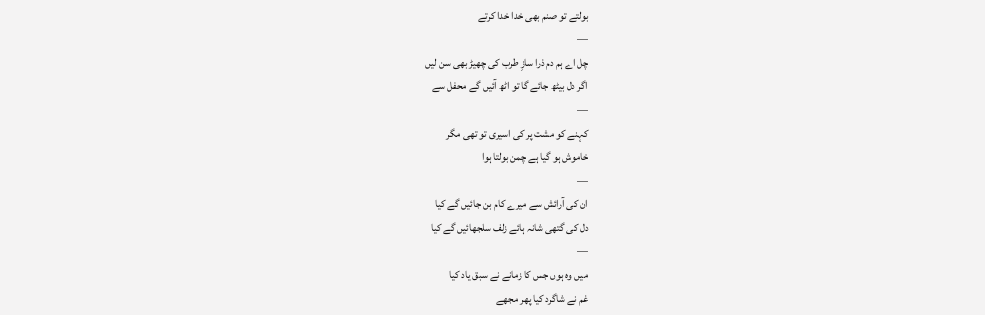بولتے تو صنم بھی خدا خدا کرتے
—
چل اے ہم دم ذرا سازِ طرب کی چھیڑ بھی سن لیں
اگر دل بیٹھ جائے گا تو اٹھ آئیں گے محفل سے
—
کہنے کو مشت پر کی اسیری تو تھی مگر
خاموش ہو گیا ہے چمن بولتا ہوا
—
ان کی آرائش سے میرے کام بن جائیں گے کیا
دل کی گتھی شانہ ہائے زلف سلجھائیں گے کیا
—
میں وہ ہوں جس کا زمانے نے سبق یاد کیا
غم نے شاگرد کیا پھر مجھے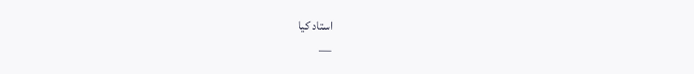استاد کیا
—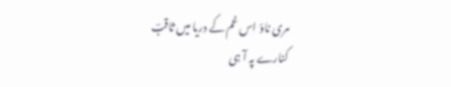مری ناؤ اس غم کے دریا میں ثاقبؔ
کنارے پہ آ ہی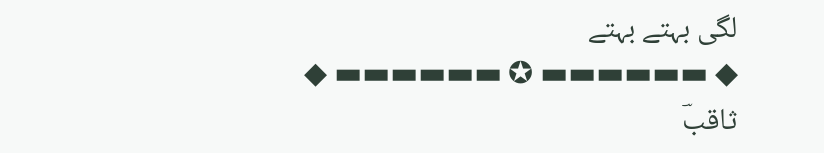لگی بہتے بہتے
◆ ▬▬▬▬▬▬ ✪ ▬▬▬▬▬▬ ◆
ثاقبؔ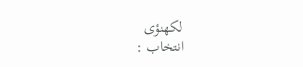لکھنؤی
انتخاب :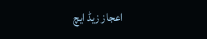اعجاز زیڈ ایچ